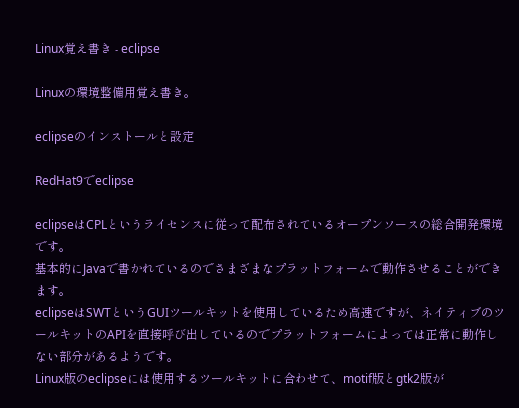Linux覚え書き - eclipse

Linuxの環境整備用覚え書き。

eclipseのインストールと設定

RedHat9でeclipse

eclipseはCPLというライセンスに従って配布されているオープンソースの総合開発環境です。
基本的にJavaで書かれているのでさまざまなプラットフォームで動作させることができます。
eclipseはSWTというGUIツールキットを使用しているため高速ですが、ネイティブのツールキットのAPIを直接呼び出しているのでプラットフォームによっては正常に動作しない部分があるようです。
Linux版のeclipseには使用するツールキットに合わせて、motif版とgtk2版が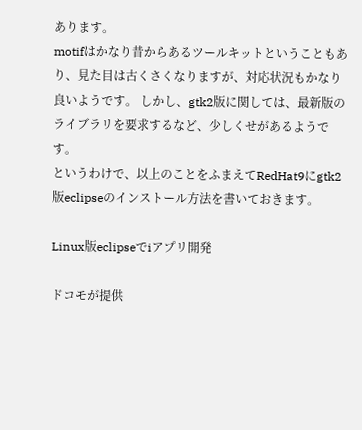あります。
motifはかなり昔からあるツールキットということもあり、見た目は古くさくなりますが、対応状況もかなり良いようです。 しかし、gtk2版に関しては、最新版のライブラリを要求するなど、少しくせがあるようです。
というわけで、以上のことをふまえてRedHat9にgtk2版eclipseのインストール方法を書いておきます。

Linux版eclipseでiアプリ開発

ドコモが提供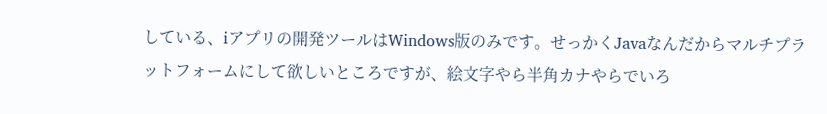している、iアプリの開発ツールはWindows版のみです。せっかくJavaなんだからマルチプラットフォームにして欲しいところですが、絵文字やら半角カナやらでいろ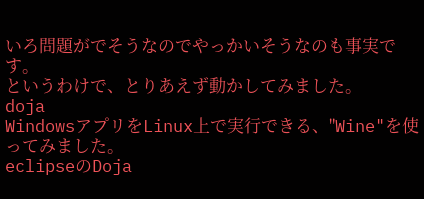いろ問題がでそうなのでやっかいそうなのも事実です。
というわけで、とりあえず動かしてみました。
doja
WindowsアプリをLinux上で実行できる、"Wine"を使ってみました。
eclipseのDoja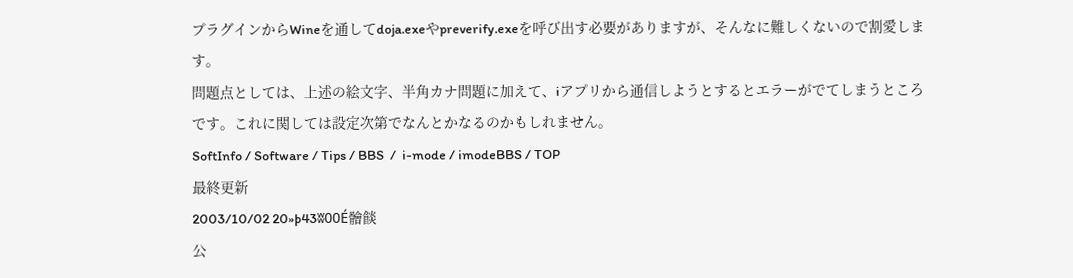プラグインからWineを通してdoja.exeやpreverify.exeを呼び出す必要がありますが、そんなに難しくないので割愛します。
問題点としては、上述の絵文字、半角カナ問題に加えて、iアプリから通信しようとするとエラーがでてしまうところです。これに関しては設定次第でなんとかなるのかもしれません。
SoftInfo / Software / Tips / BBS  /  i-mode / imodeBBS / TOP
最終更新
2003/10/02 20»þ43ʬ00É䯤餤
公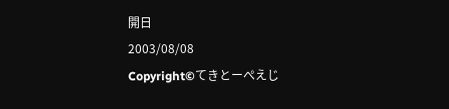開日
2003/08/08
Copyright©てきとーぺえじ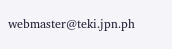webmaster@teki.jpn.ph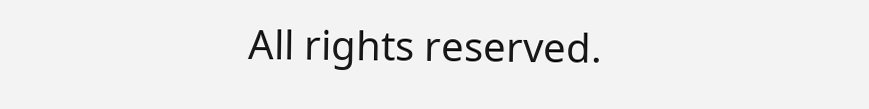All rights reserved.